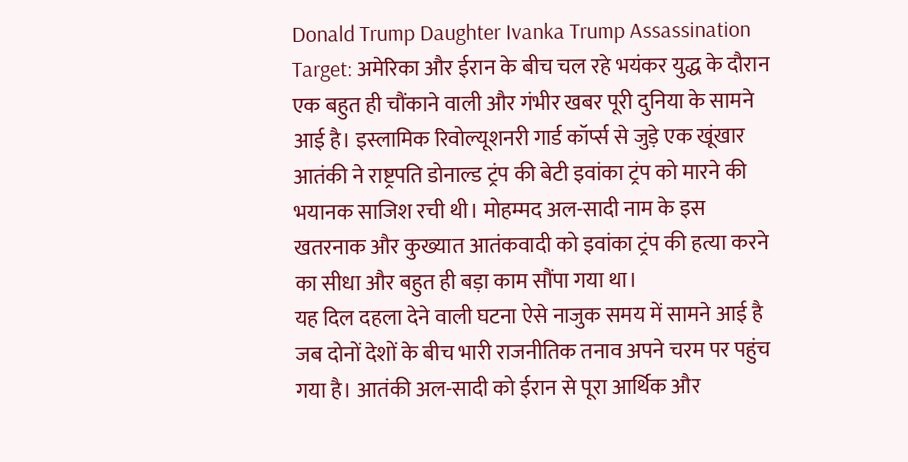Donald Trump Daughter Ivanka Trump Assassination Target: अमेरिका और ईरान के बीच चल रहे भयंकर युद्ध के दौरान एक बहुत ही चौंकाने वाली और गंभीर खबर पूरी दुनिया के सामने आई है। इस्लामिक रिवोल्यूशनरी गार्ड कॉर्प्स से जुड़े एक खूंखार आतंकी ने राष्ट्रपति डोनाल्ड ट्रंप की बेटी इवांका ट्रंप को मारने की भयानक साजिश रची थी। मोहम्मद अल-सादी नाम के इस खतरनाक और कुख्यात आतंकवादी को इवांका ट्रंप की हत्या करने का सीधा और बहुत ही बड़ा काम सौंपा गया था।
यह दिल दहला देने वाली घटना ऐसे नाजुक समय में सामने आई है जब दोनों देशों के बीच भारी राजनीतिक तनाव अपने चरम पर पहुंच गया है। आतंकी अल-सादी को ईरान से पूरा आर्थिक और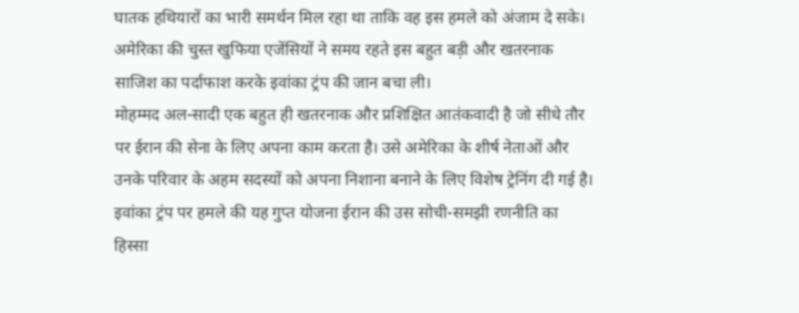घातक हथियारों का भारी समर्थन मिल रहा था ताकि वह इस हमले को अंजाम दे सके। अमेरिका की चुस्त खुफिया एजेंसियों ने समय रहते इस बहुत बड़ी और खतरनाक साजिश का पर्दाफाश करके इवांका ट्रंप की जान बचा ली।
मोहम्मद अल-सादी एक बहुत ही खतरनाक और प्रशिक्षित आतंकवादी है जो सीधे तौर पर ईरान की सेना के लिए अपना काम करता है। उसे अमेरिका के शीर्ष नेताओं और उनके परिवार के अहम सदस्यों को अपना निशाना बनाने के लिए विशेष ट्रेनिंग दी गई है। इवांका ट्रंप पर हमले की यह गुप्त योजना ईरान की उस सोची-समझी रणनीति का हिस्सा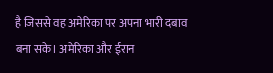है जिससे वह अमेरिका पर अपना भारी दबाव बना सके। अमेरिका और ईरान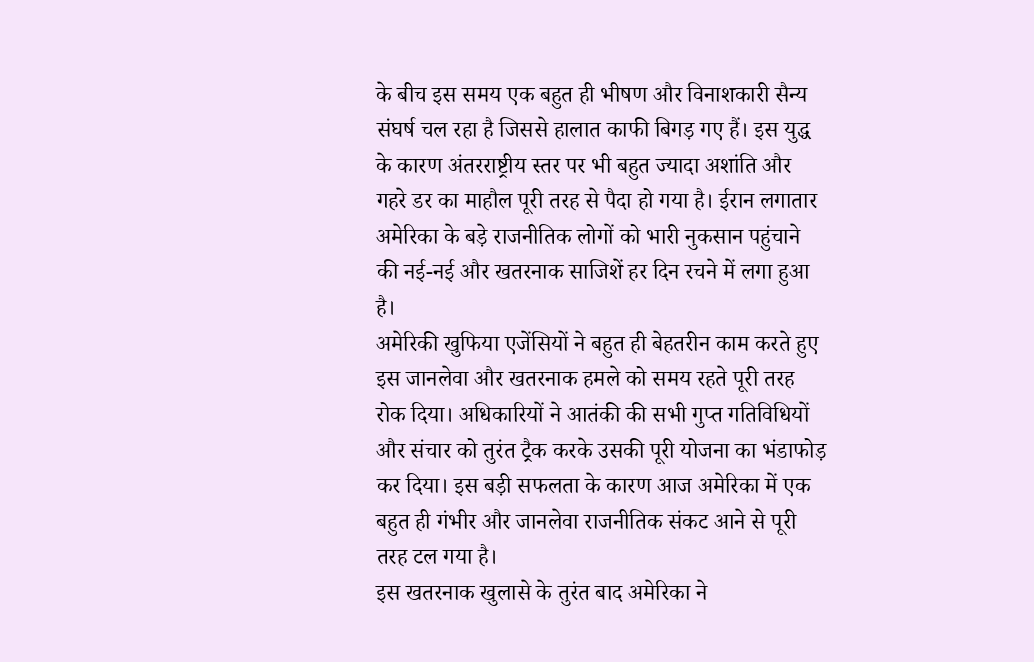के बीच इस समय एक बहुत ही भीषण और विनाशकारी सैन्य संघर्ष चल रहा है जिससे हालात काफी बिगड़ गए हैं। इस युद्ध के कारण अंतरराष्ट्रीय स्तर पर भी बहुत ज्यादा अशांति और गहरे डर का माहौल पूरी तरह से पैदा हो गया है। ईरान लगातार अमेरिका के बड़े राजनीतिक लोगों को भारी नुकसान पहुंचाने की नई-नई और खतरनाक साजिशें हर दिन रचने में लगा हुआ है।
अमेरिकी खुफिया एजेंसियों ने बहुत ही बेहतरीन काम करते हुए इस जानलेवा और खतरनाक हमले को समय रहते पूरी तरह रोक दिया। अधिकारियों ने आतंकी की सभी गुप्त गतिविधियों और संचार को तुरंत ट्रैक करके उसकी पूरी योजना का भंडाफोड़ कर दिया। इस बड़ी सफलता के कारण आज अमेरिका में एक बहुत ही गंभीर और जानलेवा राजनीतिक संकट आने से पूरी तरह टल गया है।
इस खतरनाक खुलासे के तुरंत बाद अमेरिका ने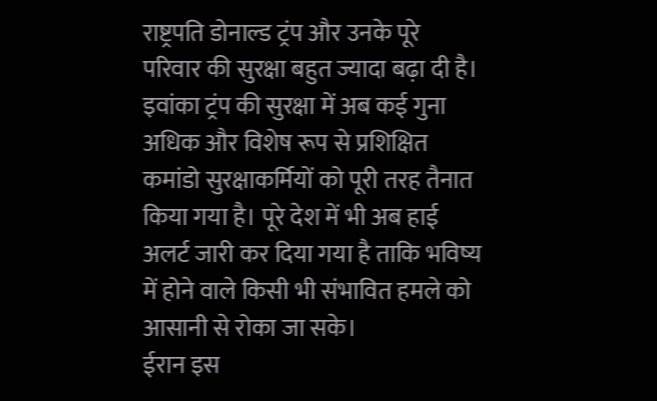राष्ट्रपति डोनाल्ड ट्रंप और उनके पूरे परिवार की सुरक्षा बहुत ज्यादा बढ़ा दी है। इवांका ट्रंप की सुरक्षा में अब कई गुना अधिक और विशेष रूप से प्रशिक्षित कमांडो सुरक्षाकर्मियों को पूरी तरह तैनात किया गया है। पूरे देश में भी अब हाई अलर्ट जारी कर दिया गया है ताकि भविष्य में होने वाले किसी भी संभावित हमले को आसानी से रोका जा सके।
ईरान इस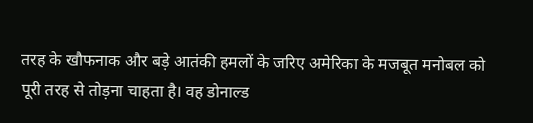तरह के खौफनाक और बड़े आतंकी हमलों के जरिए अमेरिका के मजबूत मनोबल को पूरी तरह से तोड़ना चाहता है। वह डोनाल्ड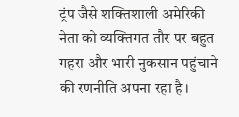ट्रंप जैसे शक्तिशाली अमेरिकी नेता को व्यक्तिगत तौर पर बहुत गहरा और भारी नुकसान पहुंचाने की रणनीति अपना रहा है।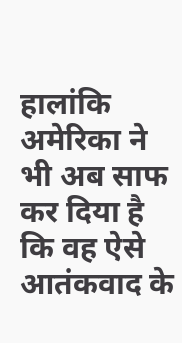हालांकि अमेरिका ने भी अब साफ कर दिया है कि वह ऐसे आतंकवाद के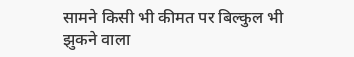सामने किसी भी कीमत पर बिल्कुल भी झुकने वाला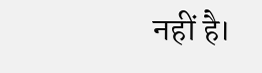नहीं है।